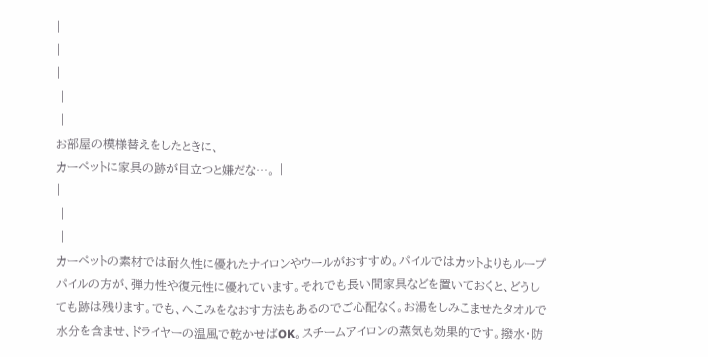|
|
|
 |
 |
お部屋の模様替えをしたときに、
カーペットに家具の跡が目立つと嫌だな…。 |
|
 |
 |
カーペットの素材では耐久性に優れたナイロンやウールがおすすめ。パイルではカットよりもループパイルの方が、弾力性や復元性に優れています。それでも長い間家具などを置いておくと、どうしても跡は残ります。でも、へこみをなおす方法もあるのでご心配なく。お湯をしみこませたタオルで水分を含ませ、ドライヤーの温風で乾かせばOK。スチームアイロンの蒸気も効果的です。撥水・防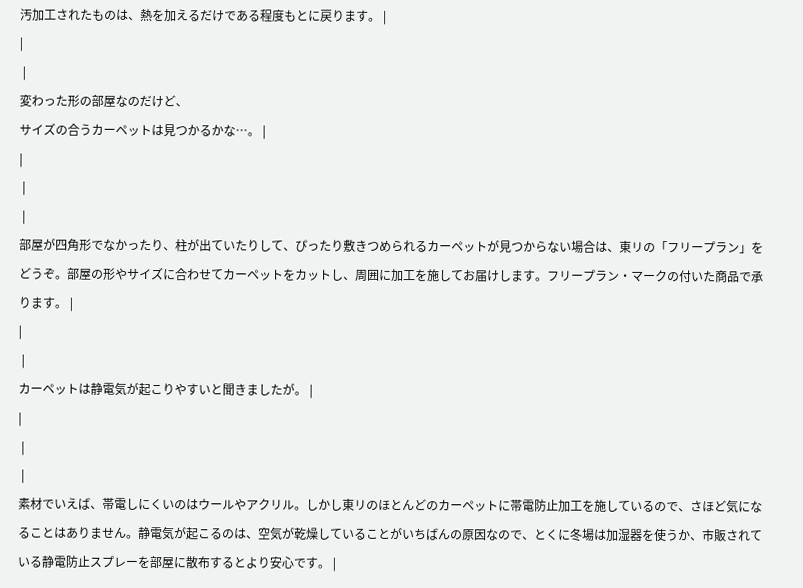汚加工されたものは、熱を加えるだけである程度もとに戻ります。 |
|
 |
変わった形の部屋なのだけど、
サイズの合うカーペットは見つかるかな…。 |
|
 |
 |
部屋が四角形でなかったり、柱が出ていたりして、ぴったり敷きつめられるカーペットが見つからない場合は、東リの「フリープラン」をどうぞ。部屋の形やサイズに合わせてカーペットをカットし、周囲に加工を施してお届けします。フリープラン・マークの付いた商品で承ります。 |
|
 |
カーペットは静電気が起こりやすいと聞きましたが。 |
|
 |
 |
素材でいえば、帯電しにくいのはウールやアクリル。しかし東リのほとんどのカーペットに帯電防止加工を施しているので、さほど気になることはありません。静電気が起こるのは、空気が乾燥していることがいちばんの原因なので、とくに冬場は加湿器を使うか、市販されている静電防止スプレーを部屋に散布するとより安心です。 |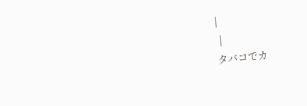|
 |
タバコでカ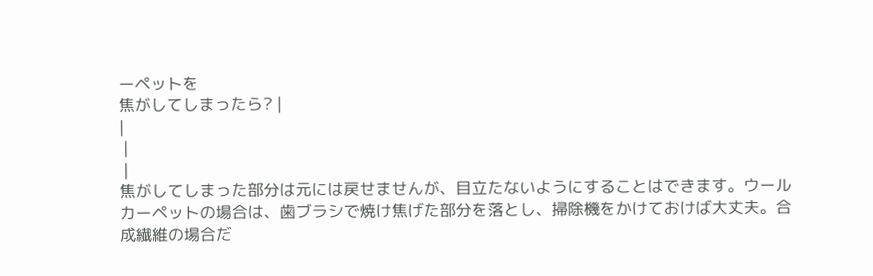ーペットを
焦がしてしまったら? |
|
 |
 |
焦がしてしまった部分は元には戻せませんが、目立たないようにすることはできます。ウールカーペットの場合は、歯ブラシで焼け焦げた部分を落とし、掃除機をかけておけば大丈夫。合成繊維の場合だ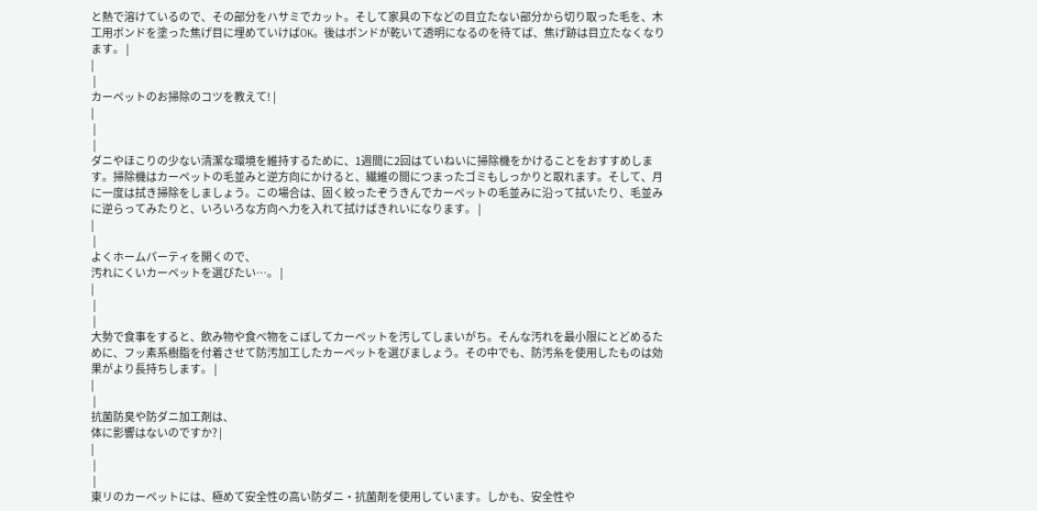と熱で溶けているので、その部分をハサミでカット。そして家具の下などの目立たない部分から切り取った毛を、木工用ボンドを塗った焦げ目に埋めていけばOK。後はボンドが乾いて透明になるのを待てば、焦げ跡は目立たなくなります。 |
|
 |
カーペットのお掃除のコツを教えて! |
|
 |
 |
ダニやほこりの少ない清潔な環境を維持するために、1週間に2回はていねいに掃除機をかけることをおすすめします。掃除機はカーペットの毛並みと逆方向にかけると、繊維の間につまったゴミもしっかりと取れます。そして、月に一度は拭き掃除をしましょう。この場合は、固く絞ったぞうきんでカーペットの毛並みに沿って拭いたり、毛並みに逆らってみたりと、いろいろな方向へ力を入れて拭けばきれいになります。 |
|
 |
よくホームパーティを開くので、
汚れにくいカーペットを選びたい…。 |
|
 |
 |
大勢で食事をすると、飲み物や食べ物をこぼしてカーペットを汚してしまいがち。そんな汚れを最小限にとどめるために、フッ素系樹脂を付着させて防汚加工したカーペットを選びましょう。その中でも、防汚糸を使用したものは効果がより長持ちします。 |
|
 |
抗菌防臭や防ダニ加工剤は、
体に影響はないのですか? |
|
 |
 |
東リのカーペットには、極めて安全性の高い防ダニ・抗菌剤を使用しています。しかも、安全性や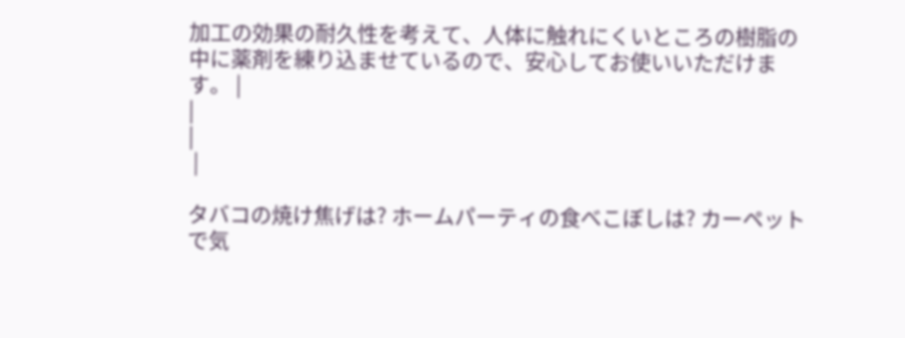加工の効果の耐久性を考えて、人体に触れにくいところの樹脂の中に薬剤を練り込ませているので、安心してお使いいただけます。 |
|
|
 |

タバコの焼け焦げは? ホームパーティの食べこぼしは? カーペットで気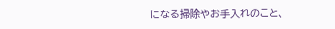になる掃除やお手入れのこと、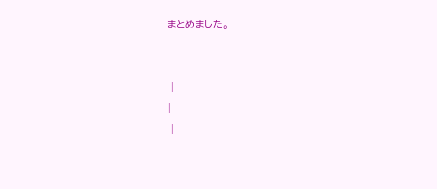まとめました。


 |
|
 |